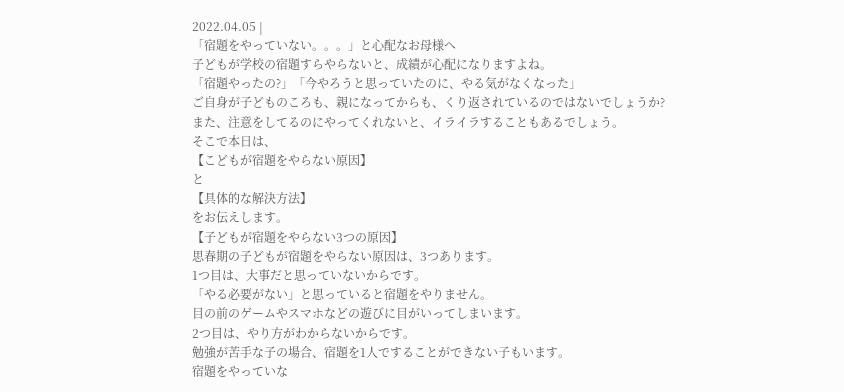2022.04.05 |
「宿題をやっていない。。。」と心配なお母様へ
子どもが学校の宿題すらやらないと、成績が心配になりますよね。
「宿題やったの?」「今やろうと思っていたのに、やる気がなくなった」
ご自身が子どものころも、親になってからも、くり返されているのではないでしょうか?
また、注意をしてるのにやってくれないと、イライラすることもあるでしょう。
そこで本日は、
【こどもが宿題をやらない原因】
と
【具体的な解決方法】
をお伝えします。
【子どもが宿題をやらない3つの原因】
思春期の子どもが宿題をやらない原因は、3つあります。
1つ目は、大事だと思っていないからです。
「やる必要がない」と思っていると宿題をやりません。
目の前のゲームやスマホなどの遊びに目がいってしまいます。
2つ目は、やり方がわからないからです。
勉強が苦手な子の場合、宿題を1人ですることができない子もいます。
宿題をやっていな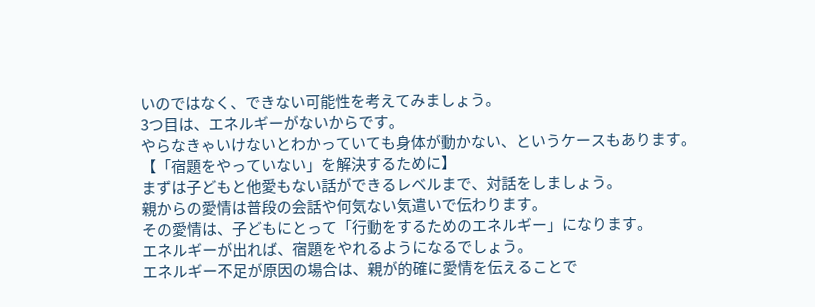いのではなく、できない可能性を考えてみましょう。
3つ目は、エネルギーがないからです。
やらなきゃいけないとわかっていても身体が動かない、というケースもあります。
【「宿題をやっていない」を解決するために】
まずは子どもと他愛もない話ができるレベルまで、対話をしましょう。
親からの愛情は普段の会話や何気ない気遣いで伝わります。
その愛情は、子どもにとって「行動をするためのエネルギー」になります。
エネルギーが出れば、宿題をやれるようになるでしょう。
エネルギー不足が原因の場合は、親が的確に愛情を伝えることで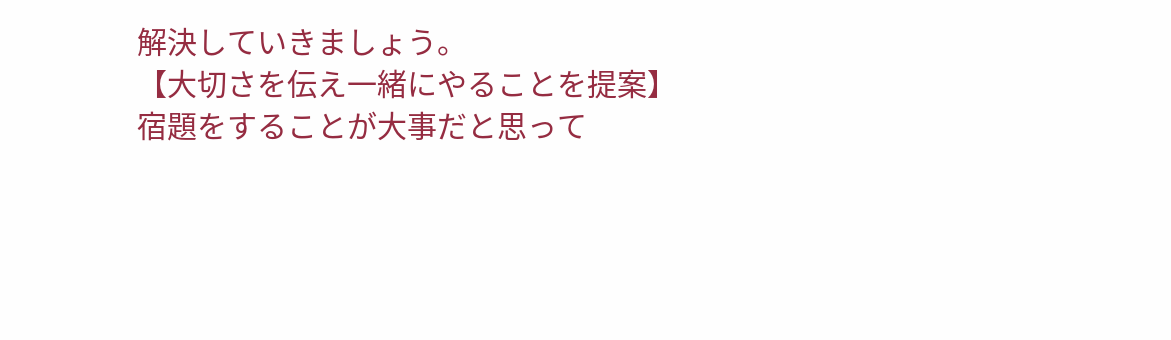解決していきましょう。
【大切さを伝え一緒にやることを提案】
宿題をすることが大事だと思って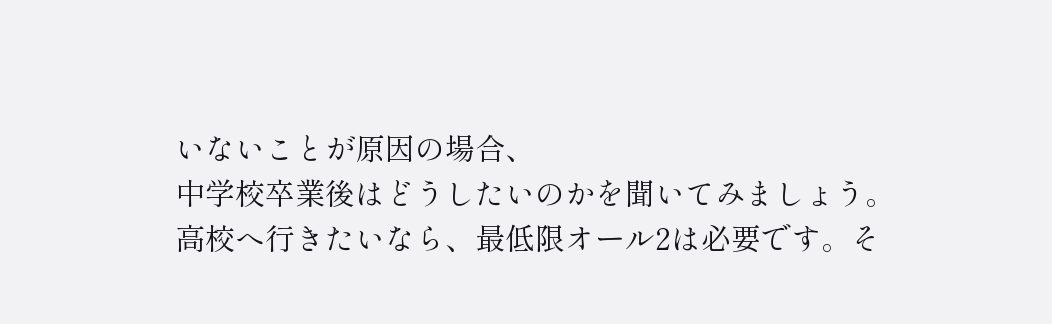いないことが原因の場合、
中学校卒業後はどうしたいのかを聞いてみましょう。
高校へ行きたいなら、最低限オール2は必要です。そ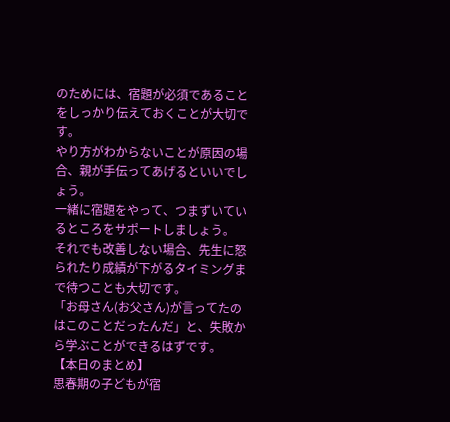のためには、宿題が必須であることをしっかり伝えておくことが大切です。
やり方がわからないことが原因の場合、親が手伝ってあげるといいでしょう。
一緒に宿題をやって、つまずいているところをサポートしましょう。
それでも改善しない場合、先生に怒られたり成績が下がるタイミングまで待つことも大切です。
「お母さん(お父さん)が言ってたのはこのことだったんだ」と、失敗から学ぶことができるはずです。
【本日のまとめ】
思春期の子どもが宿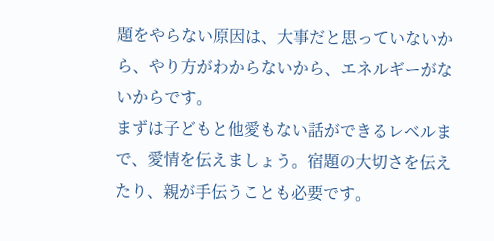題をやらない原因は、大事だと思っていないから、やり方がわからないから、エネルギーがないからです。
まずは子どもと他愛もない話ができるレベルまで、愛情を伝えましょう。宿題の大切さを伝えたり、親が手伝うことも必要です。